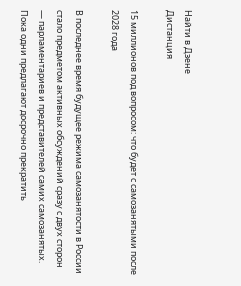Найти в Дзене
Дистанция

15 миллионов под вопросом: что будет с самозанятыми после 2028 года

В последнее время будущее режима самозанятости в России стало предметом активных обсуждений сразу с двух сторон — парламентариев и представителей самих самозанятых. Пока одни предлагают досрочно прекратить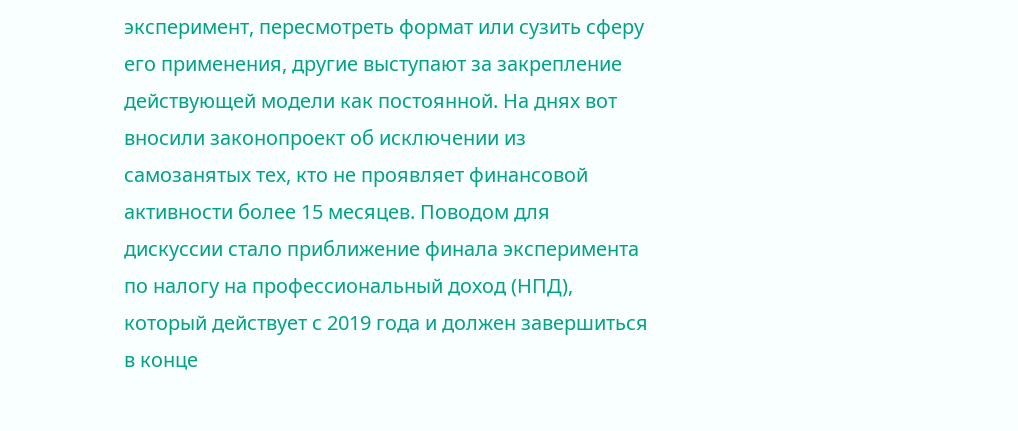эксперимент, пересмотреть формат или сузить сферу его применения, другие выступают за закрепление действующей модели как постоянной. На днях вот вносили законопроект об исключении из самозанятых тех, кто не проявляет финансовой активности более 15 месяцев. Поводом для дискуссии стало приближение финала эксперимента по налогу на профессиональный доход (НПД), который действует с 2019 года и должен завершиться в конце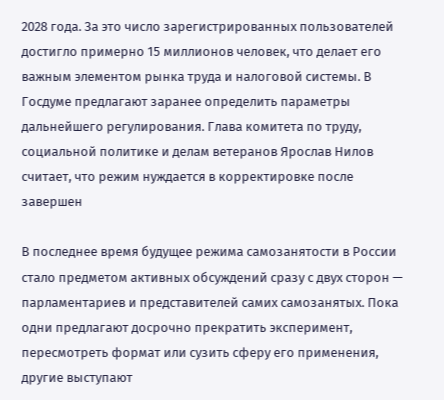2028 года. За это число зарегистрированных пользователей достигло примерно 15 миллионов человек, что делает его важным элементом рынка труда и налоговой системы. В Госдуме предлагают заранее определить параметры дальнейшего регулирования. Глава комитета по труду, социальной политике и делам ветеранов Ярослав Нилов считает, что режим нуждается в корректировке после завершен

В последнее время будущее режима самозанятости в России стало предметом активных обсуждений сразу с двух сторон — парламентариев и представителей самих самозанятых. Пока одни предлагают досрочно прекратить эксперимент, пересмотреть формат или сузить сферу его применения, другие выступают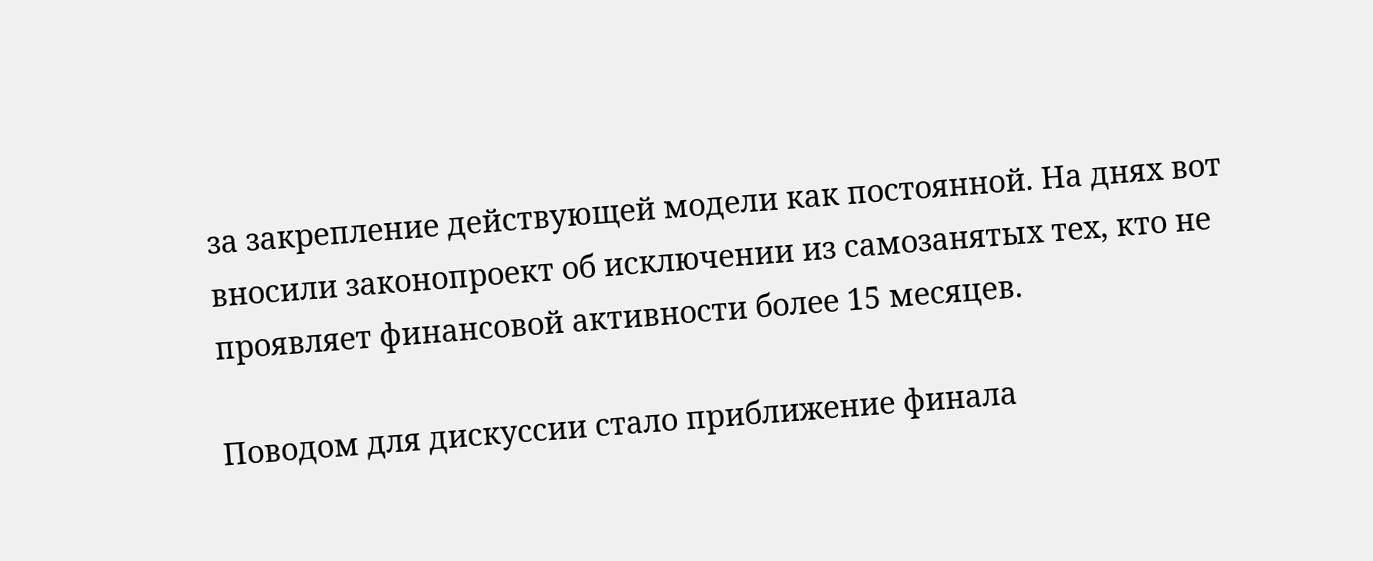за закрепление действующей модели как постоянной. На днях вот вносили законопроект об исключении из самозанятых тех, кто не проявляет финансовой активности более 15 месяцев.

Поводом для дискуссии стало приближение финала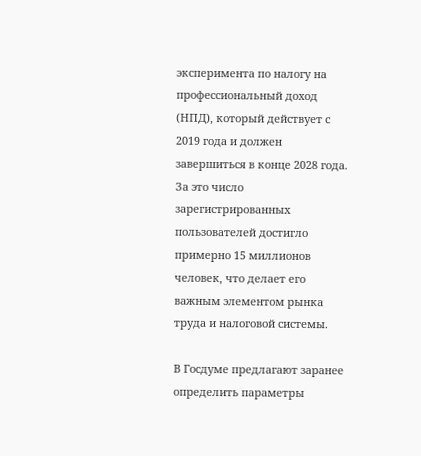эксперимента по налогу на профессиональный доход (НПД), который действует с 2019 года и должен завершиться в конце 2028 года. За это число зарегистрированных пользователей достигло примерно 15 миллионов человек, что делает его важным элементом рынка труда и налоговой системы.

В Госдуме предлагают заранее определить параметры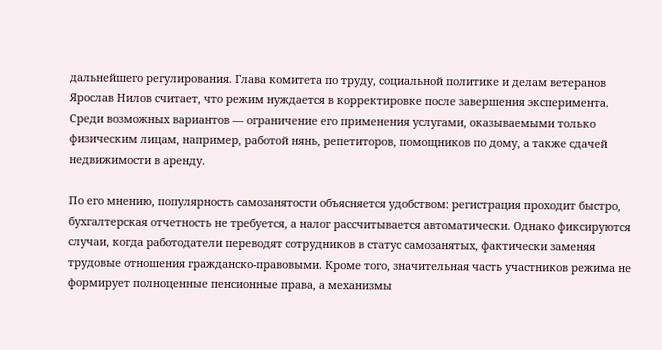дальнейшего регулирования. Глава комитета по труду, социальной политике и делам ветеранов Ярослав Нилов считает, что режим нуждается в корректировке после завершения эксперимента. Среди возможных вариантов — ограничение его применения услугами, оказываемыми только физическим лицам, например, работой нянь, репетиторов, помощников по дому, а также сдачей недвижимости в аренду.

По его мнению, популярность самозанятости объясняется удобством: регистрация проходит быстро, бухгалтерская отчетность не требуется, а налог рассчитывается автоматически. Однако фиксируются случаи, когда работодатели переводят сотрудников в статус самозанятых, фактически заменяя трудовые отношения гражданско-правовыми. Кроме того, значительная часть участников режима не формирует полноценные пенсионные права, а механизмы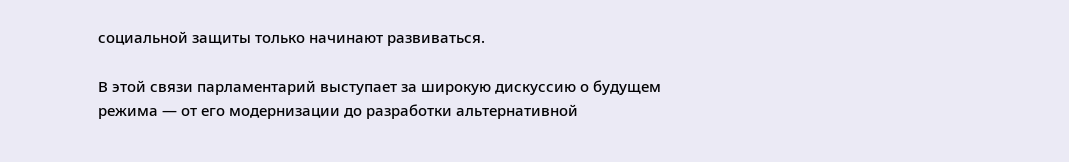социальной защиты только начинают развиваться.

В этой связи парламентарий выступает за широкую дискуссию о будущем режима — от его модернизации до разработки альтернативной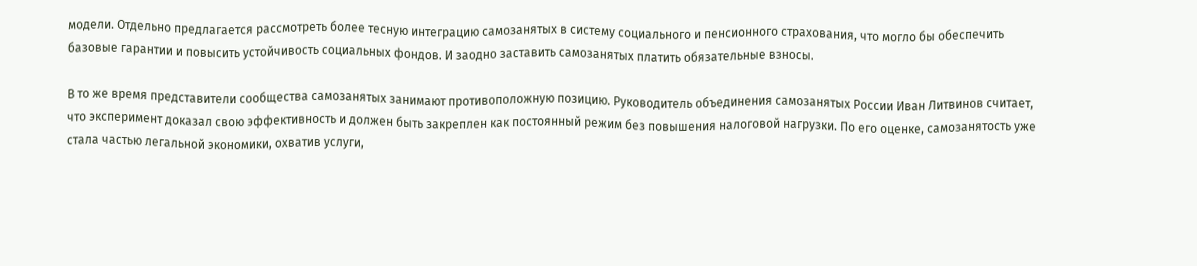модели. Отдельно предлагается рассмотреть более тесную интеграцию самозанятых в систему социального и пенсионного страхования, что могло бы обеспечить базовые гарантии и повысить устойчивость социальных фондов. И заодно заставить самозанятых платить обязательные взносы.

В то же время представители сообщества самозанятых занимают противоположную позицию. Руководитель объединения самозанятых России Иван Литвинов считает, что эксперимент доказал свою эффективность и должен быть закреплен как постоянный режим без повышения налоговой нагрузки. По его оценке, самозанятость уже стала частью легальной экономики, охватив услуги,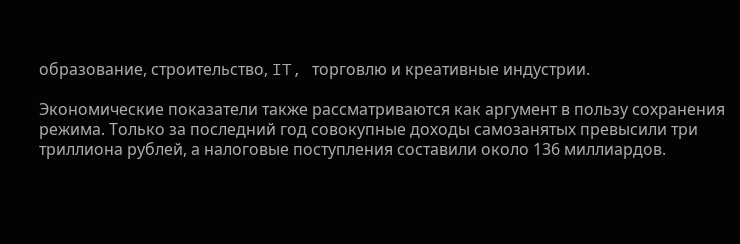образование, строительство, IT, торговлю и креативные индустрии.

Экономические показатели также рассматриваются как аргумент в пользу сохранения режима. Только за последний год совокупные доходы самозанятых превысили три триллиона рублей, а налоговые поступления составили около 136 миллиардов.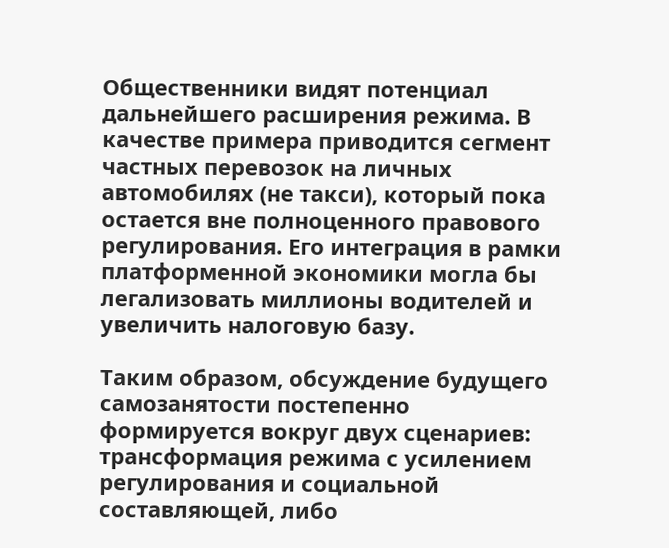Общественники видят потенциал дальнейшего расширения режима. В качестве примера приводится сегмент частных перевозок на личных автомобилях (не такси), который пока остается вне полноценного правового регулирования. Его интеграция в рамки платформенной экономики могла бы легализовать миллионы водителей и увеличить налоговую базу.

Таким образом, обсуждение будущего самозанятости постепенно формируется вокруг двух сценариев: трансформация режима с усилением регулирования и социальной составляющей, либо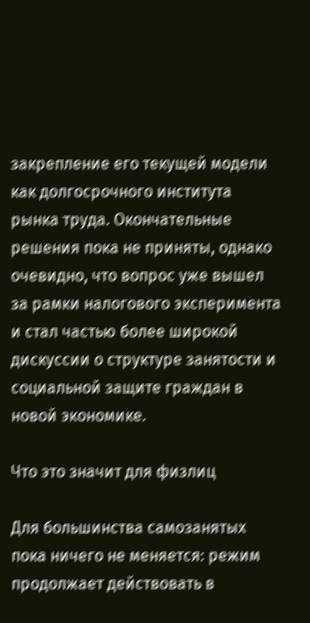закрепление его текущей модели как долгосрочного института рынка труда. Окончательные решения пока не приняты, однако очевидно, что вопрос уже вышел за рамки налогового эксперимента и стал частью более широкой дискуссии о структуре занятости и социальной защите граждан в новой экономике.

Что это значит для физлиц

Для большинства самозанятых пока ничего не меняется: режим продолжает действовать в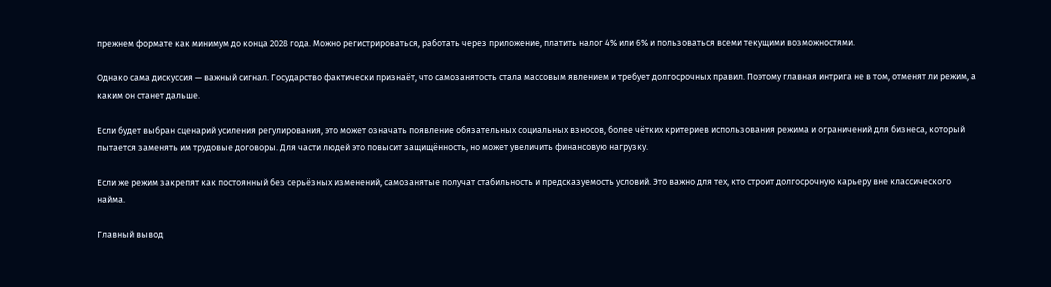прежнем формате как минимум до конца 2028 года. Можно регистрироваться, работать через приложение, платить налог 4% или 6% и пользоваться всеми текущими возможностями.

Однако сама дискуссия — важный сигнал. Государство фактически признаёт, что самозанятость стала массовым явлением и требует долгосрочных правил. Поэтому главная интрига не в том, отменят ли режим, а каким он станет дальше.

Если будет выбран сценарий усиления регулирования, это может означать появление обязательных социальных взносов, более чётких критериев использования режима и ограничений для бизнеса, который пытается заменять им трудовые договоры. Для части людей это повысит защищённость, но может увеличить финансовую нагрузку.

Если же режим закрепят как постоянный без серьёзных изменений, самозанятые получат стабильность и предсказуемость условий. Это важно для тех, кто строит долгосрочную карьеру вне классического найма.

Главный вывод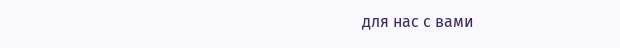для нас с вами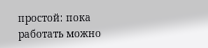простой: пока работать можно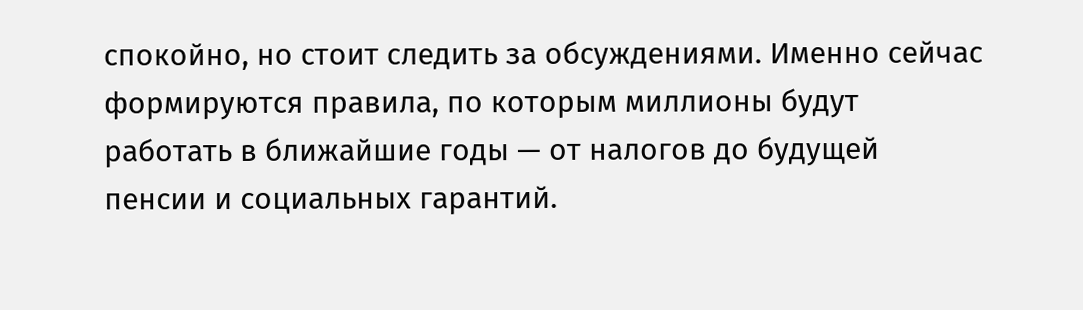спокойно, но стоит следить за обсуждениями. Именно сейчас формируются правила, по которым миллионы будут работать в ближайшие годы — от налогов до будущей пенсии и социальных гарантий.